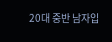20대 중반 남자입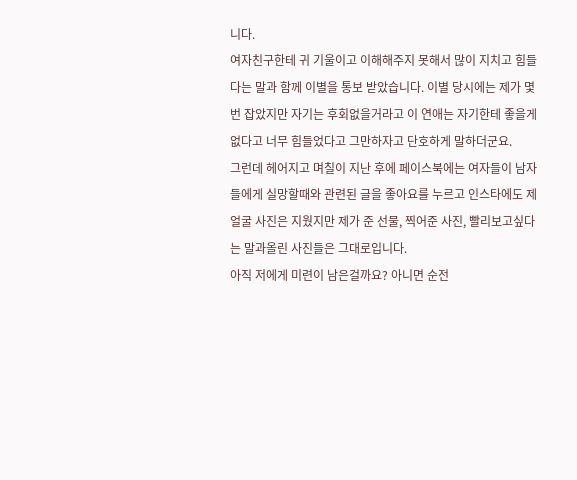니다.
여자친구한테 귀 기울이고 이해해주지 못해서 많이 지치고 힘들다는 말과 함께 이별을 통보 받았습니다. 이별 당시에는 제가 몇 번 잡았지만 자기는 후회없을거라고 이 연애는 자기한테 좋을게 없다고 너무 힘들었다고 그만하자고 단호하게 말하더군요.
그런데 헤어지고 며칠이 지난 후에 페이스북에는 여자들이 남자들에게 실망할때와 관련된 글을 좋아요를 누르고 인스타에도 제 얼굴 사진은 지웠지만 제가 준 선물, 찍어준 사진, 빨리보고싶다는 말과올린 사진들은 그대로입니다.
아직 저에게 미련이 남은걸까요? 아니면 순전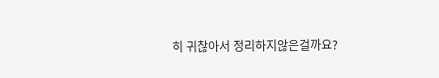히 귀찮아서 정리하지않은걸까요?